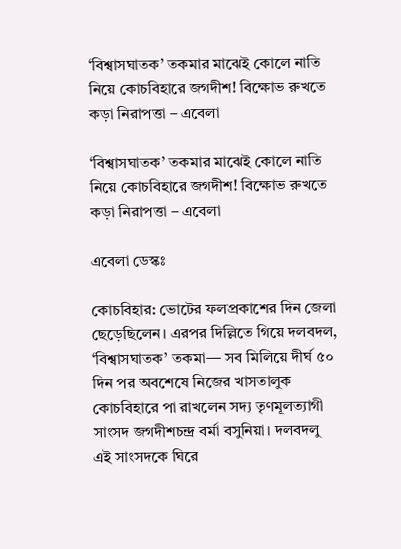‘বিশ্বাসঘাতক’ তকমার মাঝেই কোলে নাতি নিয়ে কোচবিহারে জগদীশ! বিক্ষোভ রুখতে কড়া নিরাপত্তা – এবেলা

‘বিশ্বাসঘাতক’ তকমার মাঝেই কোলে নাতি নিয়ে কোচবিহারে জগদীশ! বিক্ষোভ রুখতে কড়া নিরাপত্তা – এবেলা

এবেলা ডেস্কঃ

কোচবিহার: ভোটের ফলপ্রকাশের দিন জেলা ছেড়েছিলেন। এরপর দিল্লিতে গিয়ে দলবদল, ‘বিশ্বাসঘাতক’ তকমা— সব মিলিয়ে দীর্ঘ ৫০ দিন পর অবশেষে নিজের খাসতালুক কোচবিহারে পা রাখলেন সদ্য তৃণমূলত্যাগী সাংসদ জগদীশচন্দ্র বর্মা বসুনিয়া। দলবদলু এই সাংসদকে ঘিরে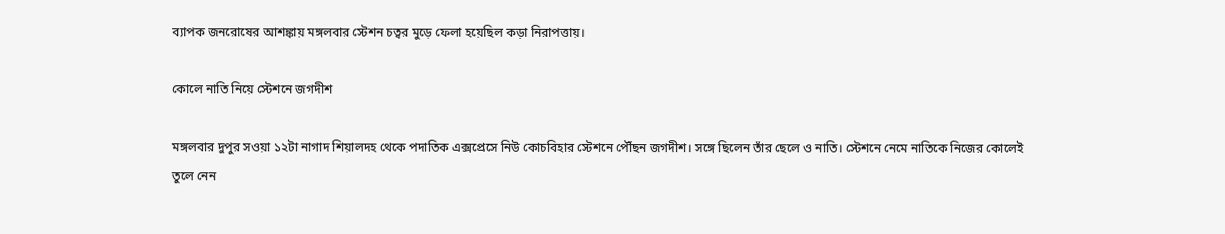ব্যাপক জনরোষের আশঙ্কায় মঙ্গলবার স্টেশন চত্বর মুড়ে ফেলা হয়েছিল কড়া নিরাপত্তায়।

কোলে নাতি নিয়ে স্টেশনে জগদীশ

মঙ্গলবার দুপুর সওয়া ১২টা নাগাদ শিয়ালদহ থেকে পদাতিক এক্সপ্রেসে নিউ কোচবিহার স্টেশনে পৌঁছন জগদীশ। সঙ্গে ছিলেন তাঁর ছেলে ও নাতি। স্টেশনে নেমে নাতিকে নিজের কোলেই তুলে নেন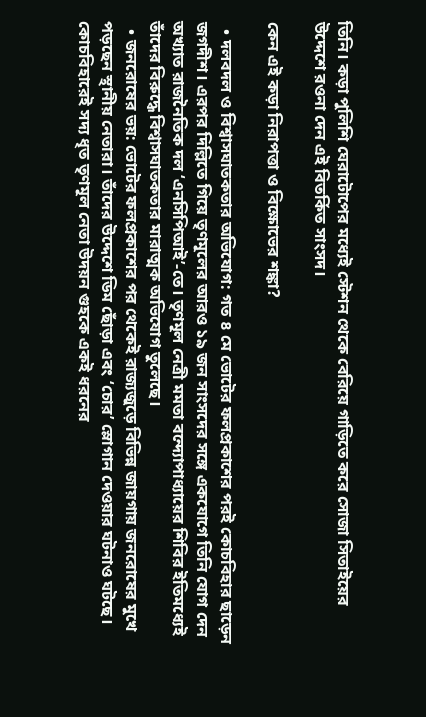তিনি। কড়া পুলিশি ঘেরাটোপের মধ্যেই স্টেশন থেকে বেরিয়ে গাড়িতে করে সোজা সিতাইয়ের উদ্দেশে রওনা দেন এই বিতর্কিত সাংসদ।

কেন এই কড়া নিরাপত্তা ও বিক্ষোভের শঙ্কা?

  • দলবদল ও বিশ্বাসঘাতকতার অভিযোগ: গত ৪ মে ভোটের ফলপ্রকাশের পরই কোচবিহার ছাড়েন জগদীশ। এরপর দিল্লিতে গিয়ে তৃণমূলের আরও ১৯ জন সাংসদের সঙ্গে একযোগে তিনি যোগ দেন অখ্যাত রাজনৈতিক দল ‘এনসিপিআই’-তে। তৃণমূল নেত্রী মমতা বন্দ্যোপাধ্যায়ের শিবির ইতিমধ্যেই তাঁদের বিরুদ্ধে বিশ্বাসঘাতকতার মারাত্মক অভিযোগ তুলেছে।
  • জনরোষের ভয়: ভোটের ফলপ্রকাশের পর থেকেই রাজ্যজুড়ে বিভিন্ন জায়গায় জনরোষের মুখে পড়ছেন স্থানীয় নেতারা। তাঁদের উদ্দেশে ডিম ছোঁড়া এবং ‘চোর’ স্লোগান দেওয়ার ঘটনাও ঘটছে। কোচবিহারেই সদ্য ধৃত তৃণমূল নেতা উদয়ন গুহকে একই ধরনের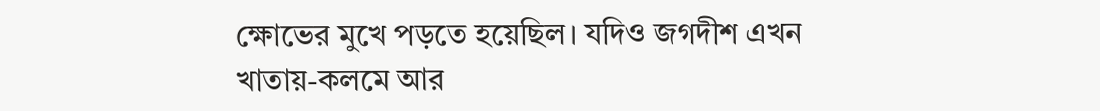ক্ষোভের মুখে পড়তে হয়েছিল। যদিও জগদীশ এখন খাতায়-কলমে আর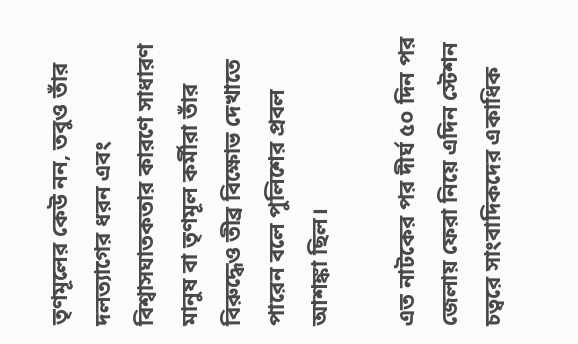তৃণমূলের কেউ নন, তবুও তাঁর দলত্যাগের ধরন এবং বিশ্বাসঘাতকতার কারণে সাধারণ মানুষ বা তৃণমূল কর্মীরা তাঁর বিরুদ্ধেও তীব্র বিক্ষোভ দেখাতে পারেন বলে পুলিশের প্রবল আশঙ্কা ছিল।

এত নাটকের পর দীর্ঘ ৫০ দিন পর জেলায় ফেরা নিয়ে এদিন স্টেশন চত্বরে সাংবাদিকদের একাধিক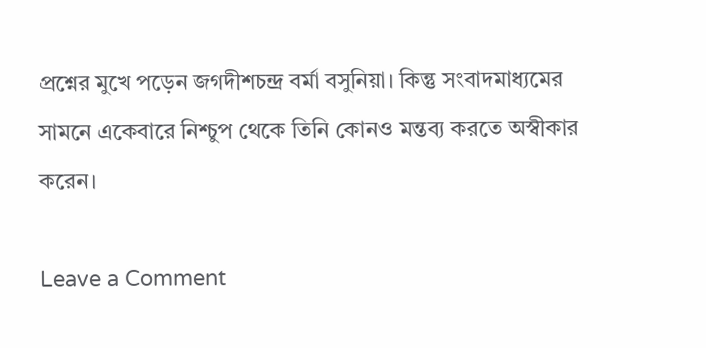প্রশ্নের মুখে পড়েন জগদীশচন্দ্র বর্মা বসুনিয়া। কিন্তু সংবাদমাধ্যমের সামনে একেবারে নিশ্চুপ থেকে তিনি কোনও মন্তব্য করতে অস্বীকার করেন।

Leave a Comment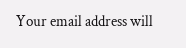Your email address will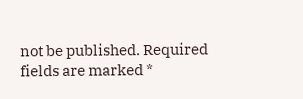not be published. Required fields are marked *